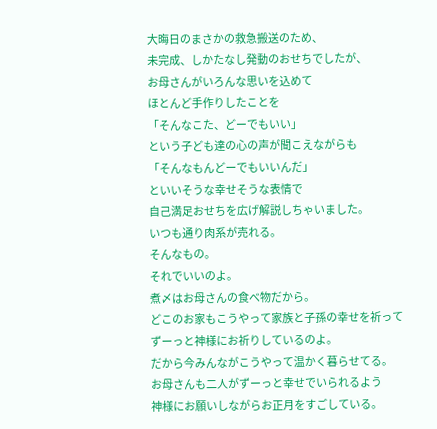大晦日のまさかの救急搬送のため、
未完成、しかたなし発動のおせちでしたが、
お母さんがいろんな思いを込めて
ほとんど手作りしたことを
「そんなこた、どーでもいい」
という子ども達の心の声が聞こえながらも
「そんなもんどーでもいいんだ」
といいそうな幸せそうな表情で
自己満足おせちを広げ解説しちゃいました。
いつも通り肉系が売れる。
そんなもの。
それでいいのよ。
煮〆はお母さんの食べ物だから。
どこのお家もこうやって家族と子孫の幸せを祈って
ずーっと神様にお祈りしているのよ。
だから今みんながこうやって温かく暮らせてる。
お母さんも二人がずーっと幸せでいられるよう
神様にお願いしながらお正月をすごしている。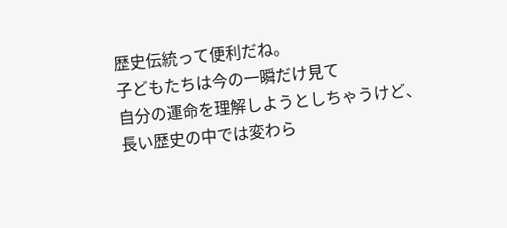歴史伝統って便利だね。
子どもたちは今の一瞬だけ見て
自分の運命を理解しようとしちゃうけど、
長い歴史の中では変わら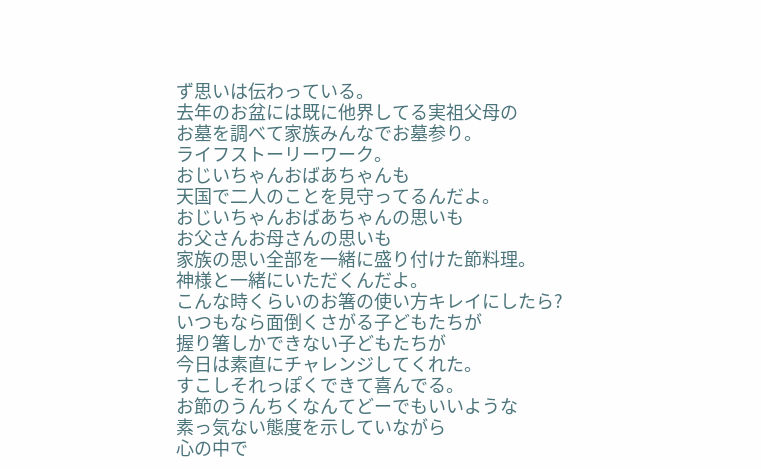ず思いは伝わっている。
去年のお盆には既に他界してる実祖父母の
お墓を調べて家族みんなでお墓参り。
ライフストーリーワーク。
おじいちゃんおばあちゃんも
天国で二人のことを見守ってるんだよ。
おじいちゃんおばあちゃんの思いも
お父さんお母さんの思いも
家族の思い全部を一緒に盛り付けた節料理。
神様と一緒にいただくんだよ。
こんな時くらいのお箸の使い方キレイにしたら?
いつもなら面倒くさがる子どもたちが
握り箸しかできない子どもたちが
今日は素直にチャレンジしてくれた。
すこしそれっぽくできて喜んでる。
お節のうんちくなんてどーでもいいような
素っ気ない態度を示していながら
心の中で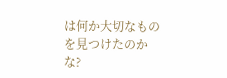は何か大切なものを見つけたのかな?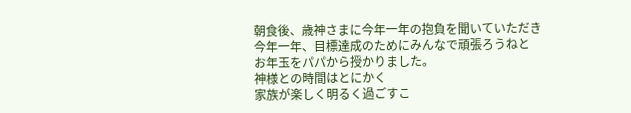朝食後、歳神さまに今年一年の抱負を聞いていただき
今年一年、目標達成のためにみんなで頑張ろうねと
お年玉をパパから授かりました。
神様との時間はとにかく
家族が楽しく明るく過ごすこ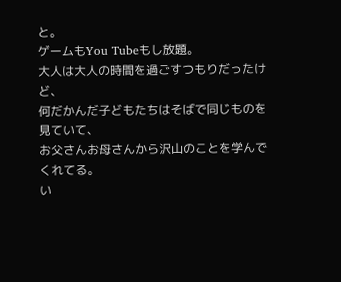と。
ゲームもYou Tubeもし放題。
大人は大人の時間を過ごすつもりだったけど、
何だかんだ子どもたちはそばで同じものを見ていて、
お父さんお母さんから沢山のことを学んでくれてる。
い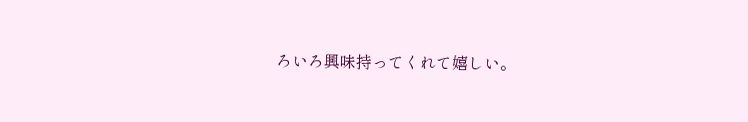ろいろ興味持ってくれて嬉しい。